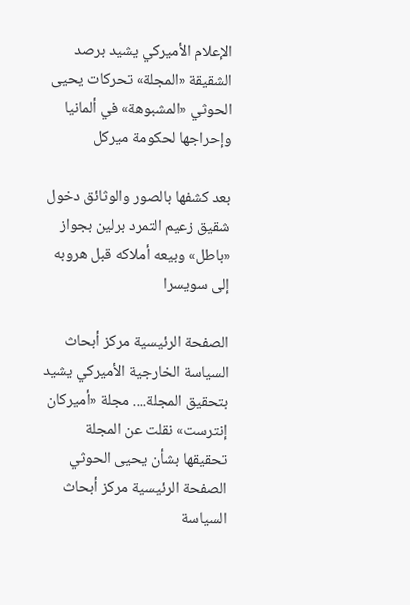الإعلام الأميركي يشيد برصد الشقيقة «المجلة» تحركات يحيى الحوثي «المشبوهة» في ألمانيا وإحراجها لحكومة ميركل

بعد كشفها بالصور والوثائق دخول شقيق زعيم التمرد برلين بجواز «باطل» وبيعه أملاكه قبل هروبه إلى سويسرا

الصفحة الرئيسية مركز أبحاث السياسة الخارجية الأميركي يشيد بتحقيق المجلة.... مجلة «أميركان إنترست» نقلت عن المجلة تحقيقها بشأن يحيى الحوثي
الصفحة الرئيسية مركز أبحاث السياسة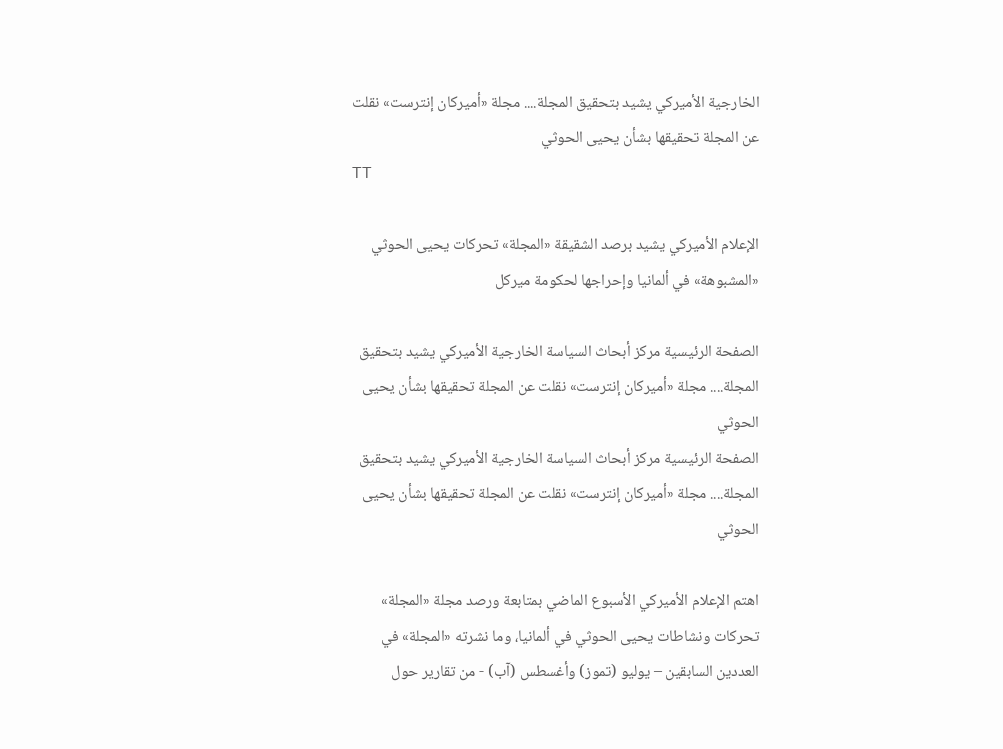الخارجية الأميركي يشيد بتحقيق المجلة.... مجلة «أميركان إنترست» نقلت عن المجلة تحقيقها بشأن يحيى الحوثي
TT

الإعلام الأميركي يشيد برصد الشقيقة «المجلة» تحركات يحيى الحوثي «المشبوهة» في ألمانيا وإحراجها لحكومة ميركل

الصفحة الرئيسية مركز أبحاث السياسة الخارجية الأميركي يشيد بتحقيق المجلة.... مجلة «أميركان إنترست» نقلت عن المجلة تحقيقها بشأن يحيى الحوثي
الصفحة الرئيسية مركز أبحاث السياسة الخارجية الأميركي يشيد بتحقيق المجلة.... مجلة «أميركان إنترست» نقلت عن المجلة تحقيقها بشأن يحيى الحوثي

اهتم الإعلام الأميركي الأسبوع الماضي بمتابعة ورصد مجلة «المجلة» تحركات ونشاطات يحيى الحوثي في ألمانيا، وما نشرته «المجلة» في العددين السابقين – يوليو (تموز) وأغسطس (آب) - من تقارير حول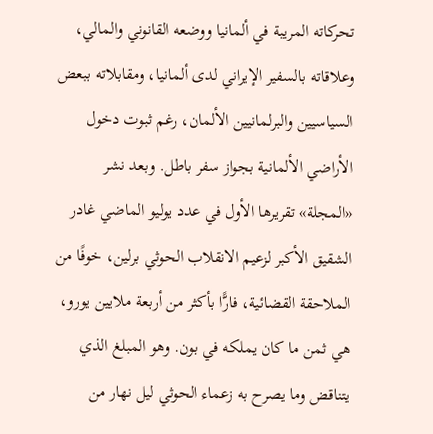تحركاته المريبة في ألمانيا ووضعه القانوني والمالي، وعلاقاته بالسفير الإيراني لدى ألمانيا، ومقابلاته ببعض السياسيين والبرلمانيين الألمان، رغم ثبوت دخول الأراضي الألمانية بجواز سفر باطل. وبعد نشر «المجلة» تقريرها الأول في عدد يوليو الماضي غادر الشقيق الأكبر لزعيم الانقلاب الحوثي برلين، خوفًا من الملاحقة القضائية، فارًّا بأكثر من أربعة ملايين يورو، هي ثمن ما كان يملكه في بون. وهو المبلغ الذي يتناقض وما يصرح به زعماء الحوثي ليل نهار من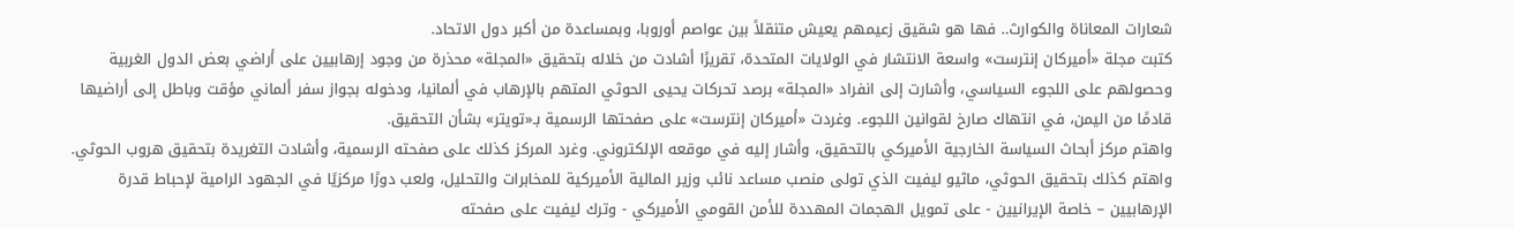شعارات المعاناة والكوارث.. فها هو شقيق زعيمهم يعيش متنقلاً بين عواصم أوروبا، وبمساعدة من أكبر دول الاتحاد.
كتبت مجلة «أميركان إنترست» واسعة الانتشار في الولايات المتحدة، تقريرًا أشادت من خلاله بتحقيق «المجلة» محذرة من وجود إرهابيين على أراضي بعض الدول الغربية وحصولهم على اللجوء السياسي، وأشارت إلى انفراد «المجلة» برصد تحركات يحيى الحوثي المتهم بالإرهاب في ألمانيا، ودخوله بجواز سفر ألماني مؤقت وباطل إلى أراضيها قادمًا من اليمن، في انتهاك صارخ لقوانين اللجوء. وغردت «أميركان إنترست» على صفحتها الرسمية بـ«تويتر» بشأن التحقيق.
واهتم مركز أبحاث السياسة الخارجية الأميركي بالتحقيق، وأشار إليه في موقعه الإلكتروني. وغرد المركز كذلك على صفحته الرسمية، وأشادت التغريدة بتحقيق هروب الحوثي.
واهتم كذلك بتحقيق الحوثي، ماثيو ليفيت الذي تولى منصب مساعد نائب وزير المالية الأميركية للمخابرات والتحليل، ولعب دورًا مركزيًا في الجهود الرامية لإحباط قدرة الإرهابيين – خاصة الإيرانيين - على تمويل الهجمات المهددة للأمن القومي الأميركي - وترك ليفيت على صفحته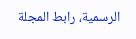الرسمية، رابط المجلة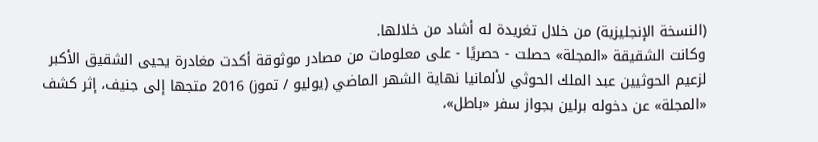(النسخة الإنجليزية) من خلال تغريدة له أشاد من خلالها.
وكانت الشقيقة «المجلة» حصلت - حصريًا - على معلومات من مصادر موثوقة أكدت مغادرة يحيى الشقيق الأكبر لزعيم الحوثيين عبد الملك الحوثي لألمانيا نهاية الشهر الماضي (يوليو / تموز) 2016 متجها إلى جنيف، إثر كشف «المجلة» عن دخوله برلين بجواز سفر «باطل»،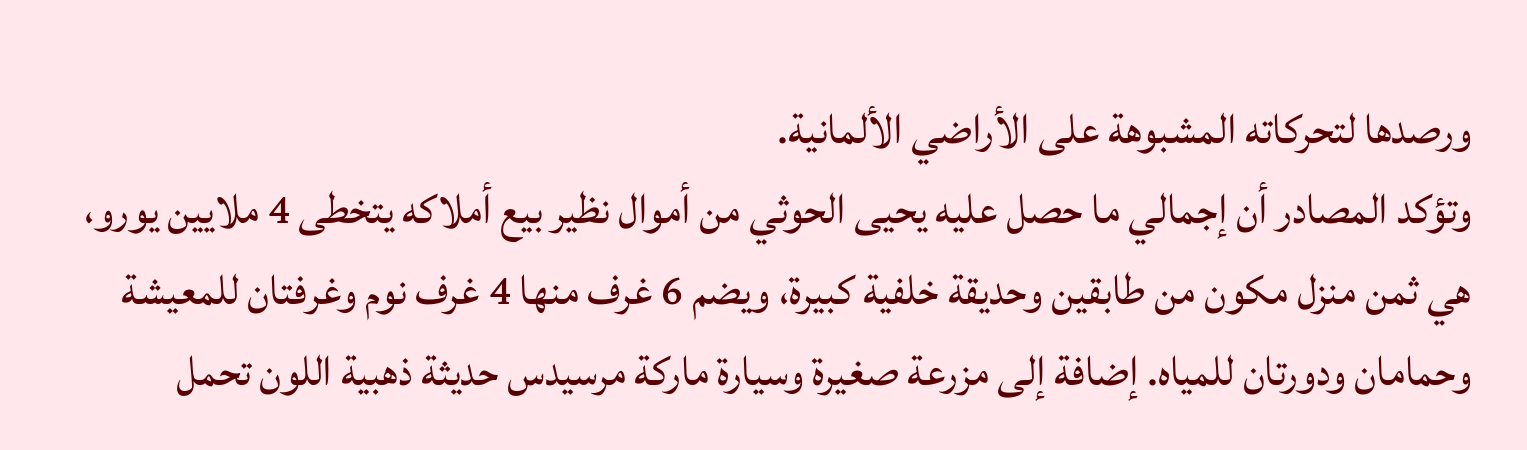ورصدها لتحركاته المشبوهة على الأراضي الألمانية.
وتؤكد المصادر أن إجمالي ما حصل عليه يحيى الحوثي من أموال نظير بيع أملاكه يتخطى 4 ملايين يورو، هي ثمن منزل مكون من طابقين وحديقة خلفية كبيرة، ويضم 6 غرف منها 4 غرف نوم وغرفتان للمعيشة وحمامان ودورتان للمياه. إضافة إلى مزرعة صغيرة وسيارة ماركة مرسيدس حديثة ذهبية اللون تحمل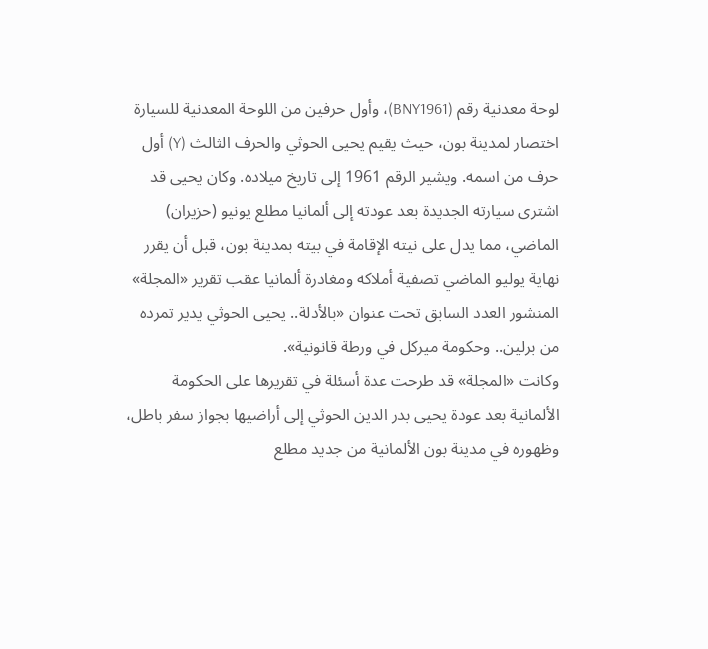لوحة معدنية رقم (BNY1961)، وأول حرفين من اللوحة المعدنية للسيارة اختصار لمدينة بون، حيث يقيم يحيى الحوثي والحرف الثالث (Y) أول حرف من اسمه. ويشير الرقم 1961 إلى تاريخ ميلاده. وكان يحيى قد اشترى سيارته الجديدة بعد عودته إلى ألمانيا مطلع يونيو (حزيران) الماضي، مما يدل على نيته الإقامة في بيته بمدينة بون، قبل أن يقرر نهاية يوليو الماضي تصفية أملاكه ومغادرة ألمانيا عقب تقرير «المجلة» المنشور العدد السابق تحت عنوان «بالأدلة.. يحيى الحوثي يدير تمرده من برلين.. وحكومة ميركل في ورطة قانونية».
وكانت «المجلة» قد طرحت عدة أسئلة في تقريرها على الحكومة الألمانية بعد عودة يحيى بدر الدين الحوثي إلى أراضيها بجواز سفر باطل، وظهوره في مدينة بون الألمانية من جديد مطلع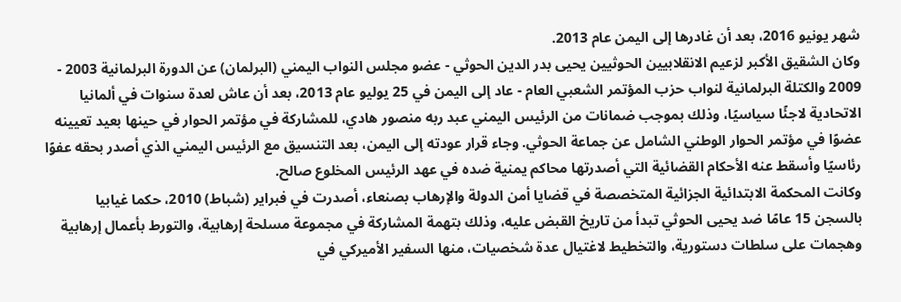شهر يونيو 2016، بعد أن غادرها إلى اليمن عام 2013.
وكان الشقيق الأكبر لزعيم الانقلابيين الحوثيين يحيى بدر الدين الحوثي - عضو مجلس النواب اليمني (البرلمان) عن الدورة البرلمانية 2003 - 2009 والكتلة البرلمانية لنواب حزب المؤتمر الشعبي العام - عاد إلى اليمن في 25 يوليو عام 2013، بعد أن عاش لعدة سنوات في ألمانيا الاتحادية لاجئًا سياسيًا، وذلك بموجب ضمانات من الرئيس اليمني عبد ربه منصور هادي، للمشاركة في مؤتمر الحوار في حينها بعيد تعيينه عضوًا في مؤتمر الحوار الوطني الشامل عن جماعة الحوثي. وجاء قرار عودته إلى اليمن، بعد التنسيق مع الرئيس اليمني الذي أصدر بحقه عفوًا رئاسيًا وأسقط عنه الأحكام القضائية التي أصدرتها محاكم يمنية ضده في عهد الرئيس المخلوع صالح.
وكانت المحكمة الابتدائية الجزائية المتخصصة في قضايا أمن الدولة والإرهاب بصنعاء، أصدرت في فبراير (شباط) 2010، حكما غيابيا بالسجن 15 عامًا ضد يحيى الحوثي تبدأ من تاريخ القبض عليه، وذلك بتهمة المشاركة في مجموعة مسلحة إرهابية، والتورط بأعمال إرهابية وهجمات على سلطات دستورية، والتخطيط لاغتيال عدة شخصيات، منها السفير الأميركي في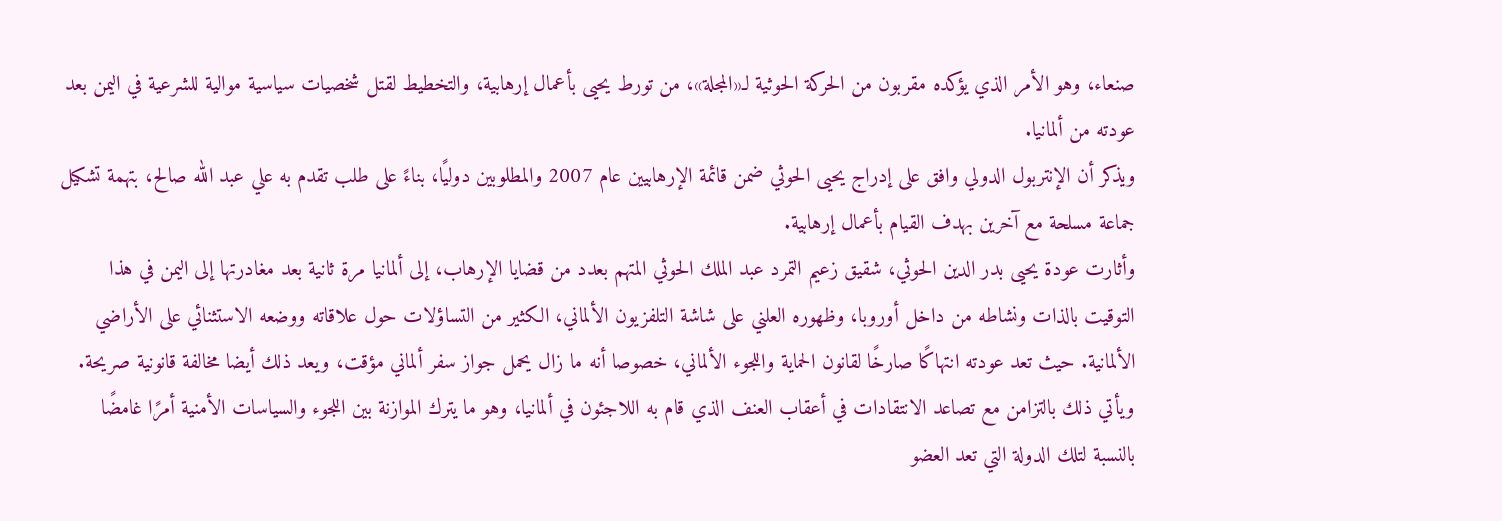صنعاء، وهو الأمر الذي يؤكده مقربون من الحركة الحوثية لـ«المجلة»، من تورط يحيى بأعمال إرهابية، والتخطيط لقتل شخصيات سياسية موالية للشرعية في اليمن بعد عودته من ألمانيا.
ويذكر أن الإنتربول الدولي وافق على إدراج يحيى الحوثي ضمن قائمة الإرهابيين عام 2007 والمطلوبين دوليًا، بناءً على طلب تقدم به علي عبد الله صالح، بتهمة تشكيل جماعة مسلحة مع آخرين بهدف القيام بأعمال إرهابية.
وأثارت عودة يحيى بدر الدين الحوثي، شقيق زعيم التمرد عبد الملك الحوثي المتهم بعدد من قضايا الإرهاب، إلى ألمانيا مرة ثانية بعد مغادرتها إلى اليمن في هذا التوقيت بالذات ونشاطه من داخل أوروبا، وظهوره العلني على شاشة التلفزيون الألماني، الكثير من التساؤلات حول علاقاته ووضعه الاستثنائي على الأراضي الألمانية. حيث تعد عودته انتهاكًا صارخًا لقانون الحماية واللجوء الألماني، خصوصا أنه ما زال يحمل جواز سفر ألماني مؤقت، ويعد ذلك أيضا مخالفة قانونية صريحة. ويأتي ذلك بالتزامن مع تصاعد الانتقادات في أعقاب العنف الذي قام به اللاجئون في ألمانيا، وهو ما يترك الموازنة بين اللجوء والسياسات الأمنية أمرًا غامضًا بالنسبة لتلك الدولة التي تعد العضو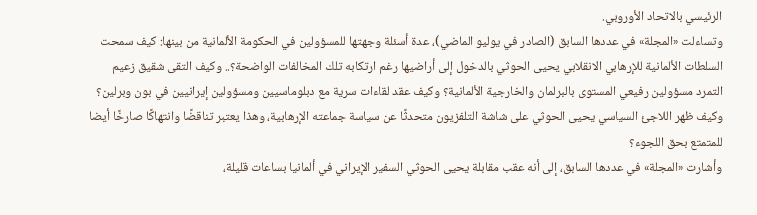الرئيسي بالاتحاد الأوروبي.
وتساءلت «المجلة» في عددها السابق (الصادر في يوليو الماضي)، عدة أسئلة وجهتها للمسؤولين في الحكومة الألمانية من بينها: كيف سمحت السلطات الألمانية للإرهابي الانقلابي يحيى الحوثي بالدخول إلى أراضيها رغم ارتكابه تلك المخالفات الواضحة؟.. وكيف التقى شقيق زعيم التمرد مسؤولين رفيعي المستوى بالبرلمان والخارجية الألمانية؟ وكيف عقد لقاءات سرية مع دبلوماسيين ومسؤولين إيرانيين في بون وبرلين؟ وكيف ظهر اللاجئ السياسي يحيى الحوثي على شاشة التلفزيون متحدثًا عن سياسة جماعته الإرهابية، وهذا يعتبر تناقضًا وانتهاكًا صارخًا أيضا للمتمتع بحق اللجوء؟
وأشارت «المجلة» في عددها السابق، إلى أنه عقب مقابلة يحيى الحوثي السفير الإيراني في ألمانيا بساعات قليلة،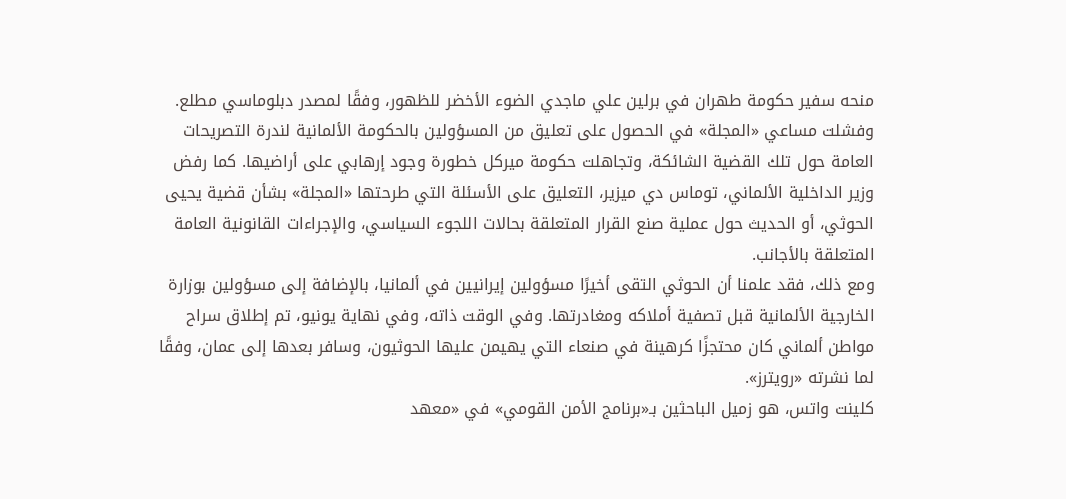منحه سفير حكومة طهران في برلين علي ماجدي الضوء الأخضر للظهور، وفقًا لمصدر دبلوماسي مطلع.
وفشلت مساعي «المجلة» في الحصول على تعليق من المسؤولين بالحكومة الألمانية لندرة التصريحات العامة حول تلك القضية الشائكة، وتجاهلت حكومة ميركل خطورة وجود إرهابي على أراضيها. كما رفض وزير الداخلية الألماني، توماس دي ميزير، التعليق على الأسئلة التي طرحتها «المجلة» بشأن قضية يحيى الحوثي، أو الحديث حول عملية صنع القرار المتعلقة بحالات اللجوء السياسي، والإجراءات القانونية العامة المتعلقة بالأجانب.
ومع ذلك، فقد علمنا أن الحوثي التقى أخيرًا مسؤولين إيرانيين في ألمانيا، بالإضافة إلى مسؤولين بوزارة الخارجية الألمانية قبل تصفية أملاكه ومغادرتها. وفي الوقت ذاته، وفي نهاية يونيو، تم إطلاق سراح مواطن ألماني كان محتجزًا كرهينة في صنعاء التي يهيمن عليها الحوثيون، وسافر بعدها إلى عمان، وفقًا لما نشرته «رويترز».
كلينت واتس، هو زميل الباحثين بـ«برنامج الأمن القومي» في «معهد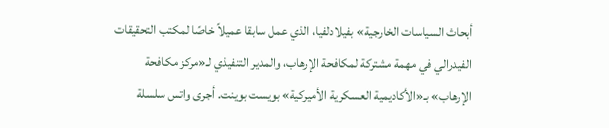أبحاث السياسات الخارجية» بفيلادلفيا، الذي عمل سابقا عميلاً خاصًا لمكتب التحقيقات الفيدرالي في مهمة مشتركة لمكافحة الإرهاب، والمدير التنفيذي لـ«مركز مكافحة الإرهاب» بـ«الأكاديمية العسكرية الأميركية» بويست بوينت. أجرى واتس سلسلة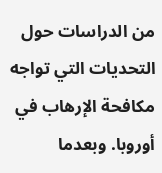من الدراسات حول التحديات التي تواجه مكافحة الإرهاب في أوروبا. وبعدما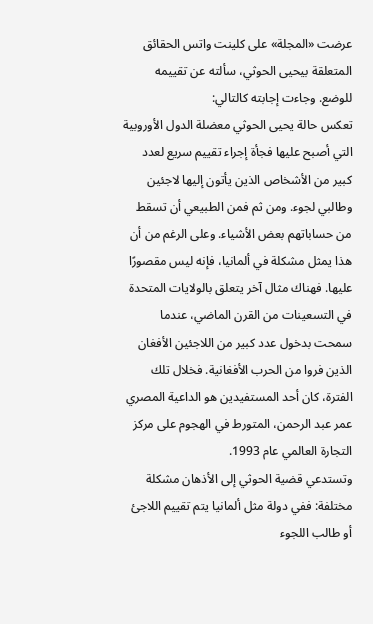عرضت «المجلة» على كلينت واتس الحقائق المتعلقة بيحيى الحوثي، سألته عن تقييمه للوضع. وجاءت إجابته كالتالي:
تعكس حالة يحيى الحوثي معضلة الدول الأوروبية التي أصبح عليها فجأة إجراء تقييم سريع لعدد كبير من الأشخاص الذين يأتون إليها لاجئين وطالبي لجوء. ومن ثم فمن الطبيعي أن تسقط من حساباتهم بعض الأشياء. وعلى الرغم من أن هذا يمثل مشكلة في ألمانيا، فإنه ليس مقصورًا عليها. فهناك مثال آخر يتعلق بالولايات المتحدة في التسعينات من القرن الماضي، عندما سمحت بدخول عدد كبير من اللاجئين الأفغان الذين فروا من الحرب الأفغانية. فخلال تلك الفترة، كان أحد المستفيدين هو الداعية المصري عمر عبد الرحمن، المتورط في الهجوم على مركز التجارة العالمي عام 1993.
وتستدعي قضية الحوثي إلى الأذهان مشكلة مختلفة: ففي دولة مثل ألمانيا يتم تقييم اللاجئ أو طالب اللجوء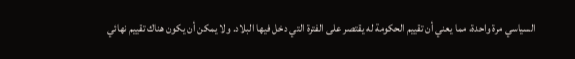السياسي مرة واحدة، مما يعني أن تقييم الحكومة له يقتصر على الفترة التي دخل فيها البلاد. ولا يمكن أن يكون هناك تقييم نهائي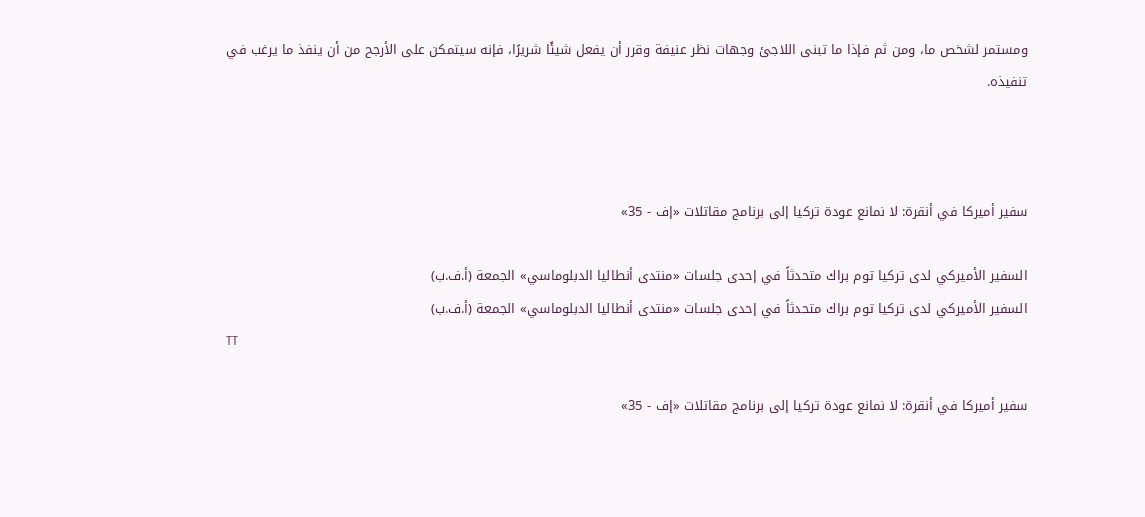ومستمر لشخص ما، ومن ثم فإذا ما تبنى اللاجئ وجهات نظر عنيفة وقرر أن يفعل شيئًا شريرًا، فإنه سيتمكن على الأرجح من أن ينفذ ما يرغب في تنفيذه.



سفير أميركا في أنقرة: لا نمانع عودة تركيا إلى برنامج مقاتلات «إف - 35»

السفير الأميركي لدى تركيا توم براك متحدثاً في إحدى جلسات «منتدى أنطاليا الدبلوماسي» الجمعة (أ.ف.ب)
السفير الأميركي لدى تركيا توم براك متحدثاً في إحدى جلسات «منتدى أنطاليا الدبلوماسي» الجمعة (أ.ف.ب)
TT

سفير أميركا في أنقرة: لا نمانع عودة تركيا إلى برنامج مقاتلات «إف - 35»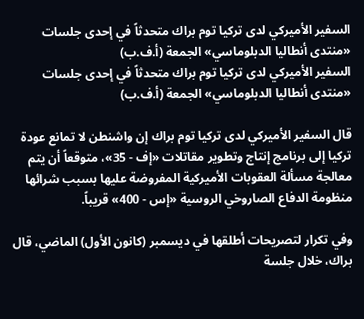السفير الأميركي لدى تركيا توم براك متحدثاً في إحدى جلسات «منتدى أنطاليا الدبلوماسي» الجمعة (أ.ف.ب)
السفير الأميركي لدى تركيا توم براك متحدثاً في إحدى جلسات «منتدى أنطاليا الدبلوماسي» الجمعة (أ.ف.ب)

قال السفير الأميركي لدى تركيا توم براك إن واشنطن لا تمانع عودة تركيا إلى برنامج إنتاج وتطوير مقاتلات «إف - 35»، متوقعاً أن يتم معالجة مسألة العقوبات الأميركية المفروضة عليها بسبب شرائها منظومة الدفاع الصاروخي الروسية «إس - 400» قريباً.

وفي تكرار لتصريحات أطلقها في ديسمبر (كانون الأول) الماضي، قال براك، خلال جلسة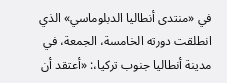في «منتدى أنطاليا الدبلوماسي» الذي انطلقت دورته الخامسة، الجمعة، في مدينة أنطاليا جنوب تركيا،: «أعتقد أن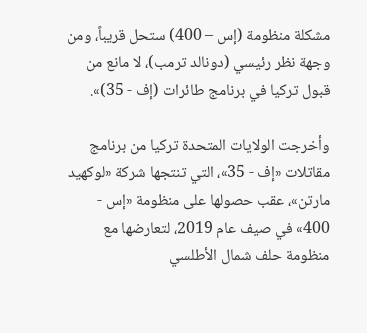مشكلة منظومة (إس – 400) ستحل قريباً، ومن وجهة نظر رئيسي (دونالد ترمب)، لا مانع من قبول تركيا في برنامج طائرات (إف - 35)».

وأخرجت الولايات المتحدة تركيا من برنامج مقاتلات «إف - 35»، التي تنتجها شركة «لوكهيد مارتن»، عقب حصولها على منظومة «إس - 400» في صيف عام 2019، لتعارضها مع منظومة حلف شمال الأطلسي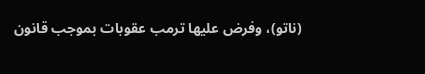(ناتو)، وفرض عليها ترمب عقوبات بموجب قانون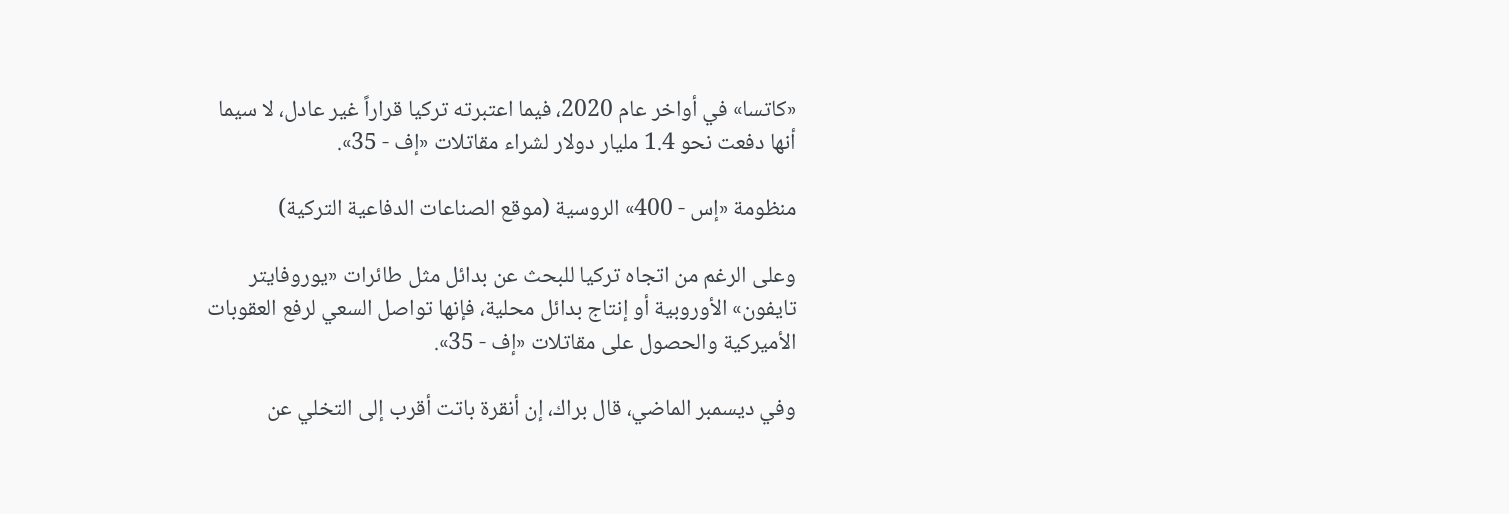«كاتسا» في أواخر عام 2020، فيما اعتبرته تركيا قراراً غير عادل، لا سيما أنها دفعت نحو 1.4 مليار دولار لشراء مقاتلات «إف - 35».

منظومة «إس - 400» الروسية (موقع الصناعات الدفاعية التركية)

وعلى الرغم من اتجاه تركيا للبحث عن بدائل مثل طائرات «يوروفايتر تايفون» الأوروبية أو إنتاج بدائل محلية، فإنها تواصل السعي لرفع العقوبات الأميركية والحصول على مقاتلات «إف - 35».

وفي ديسمبر الماضي، قال براك، إن أنقرة باتت أقرب إلى التخلي عن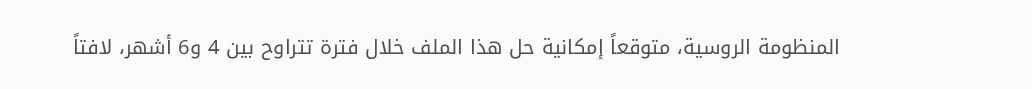المنظومة الروسية، متوقعاً إمكانية حل هذا الملف خلال فترة تتراوح بين 4 و6 أشهر، لافتاً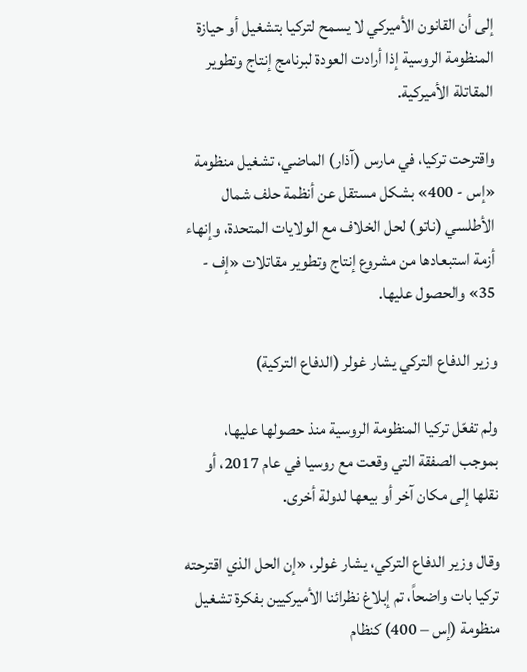إلى أن القانون الأميركي لا يسمح لتركيا بتشغيل أو حيازة المنظومة الروسية إذا أرادت العودة لبرنامج إنتاج وتطوير المقاتلة الأميركية.

واقترحت تركيا، في مارس (آذار) الماضي، تشغيل منظومة «إس - 400» بشكل مستقل عن أنظمة حلف شمال الأطلسي (ناتو) لحل الخلاف مع الولايات المتحدة، وإنهاء أزمة استبعادها من مشروع إنتاج وتطوير مقاتلات «إف - 35» والحصول عليها.

وزير الدفاع التركي يشار غولر (الدفاع التركية)

ولم تفعّل تركيا المنظومة الروسية منذ حصولها عليها، بموجب الصفقة التي وقعت مع روسيا في عام 2017، أو نقلها إلى مكان آخر أو بيعها لدولة أخرى.

وقال وزير الدفاع التركي، يشار غولر، «إن الحل الذي اقترحته تركيا بات واضحاً، تم إبلاغ نظرائنا الأميركيين بفكرة تشغيل منظومة (إس – 400) كنظام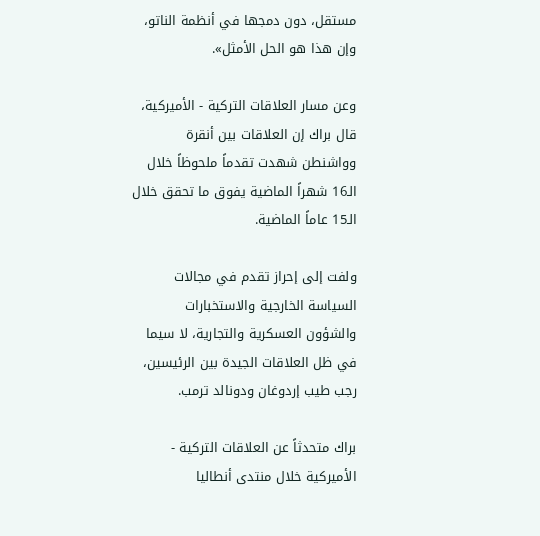مستقل، دون دمجها في أنظمة الناتو، وإن هذا هو الحل الأمثل».

وعن مسار العلاقات التركية - الأميركية، قال براك إن العلاقات بين أنقرة وواشنطن شهدت تقدماً ملحوظاً خلال الـ16 شهراً الماضية يفوق ما تحقق خلال الـ15 عاماً الماضية.

ولفت إلى إحراز تقدم في مجالات السياسة الخارجية والاستخبارات والشؤون العسكرية والتجارية، لا سيما في ظل العلاقات الجيدة بين الرئيسين، رجب طيب إردوغان ودونالد ترمب.

براك متحدثاً عن العلاقات التركية - الأميركية خلال منتدى أنطاليا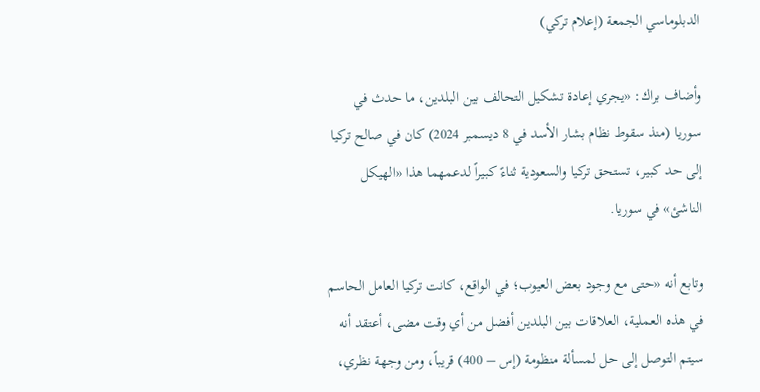الدبلوماسي الجمعة (إعلام تركي)

وأضاف براك: «يجري إعادة تشكيل التحالف بين البلدين، ما حدث في سوريا (منذ سقوط نظام بشار الأسد في 8 ديسمبر 2024) كان في صالح تركيا إلى حد كبير، تستحق تركيا والسعودية ثناءً كبيراً لدعمهما هذا «الهيكل الناشئ» في سوريا.

وتابع أنه «حتى مع وجود بعض العيوب؛ في الواقع، كانت تركيا العامل الحاسم في هذه العملية، العلاقات بين البلدين أفضل من أي وقت مضى، أعتقد أنه سيتم التوصل إلى حل لمسألة منظومة (إس – 400) قريباً، ومن وجهة نظري،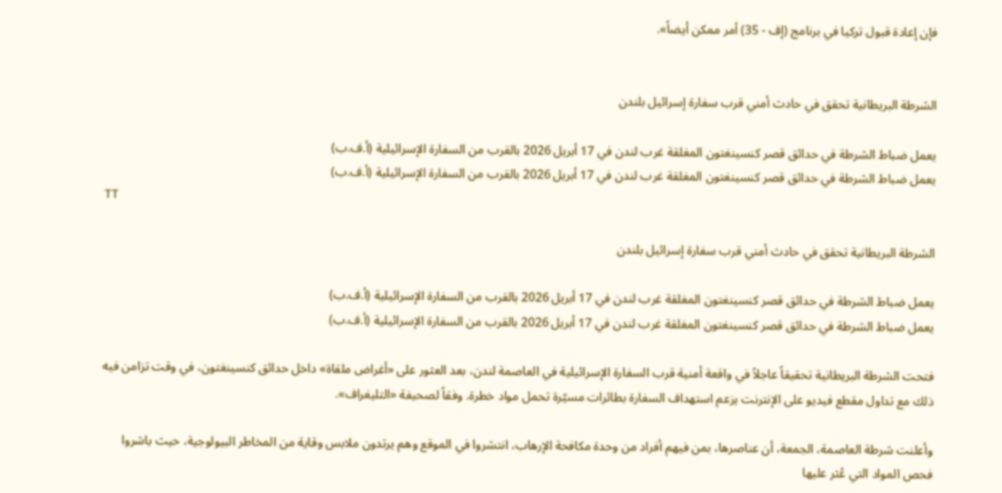فإن إعادة قبول تركيا في برنامج (إف - 35) أمر ممكن أيضاً».


الشرطة البريطانية تحقق في حادث أمني قرب سفارة إسرائيل بلندن

يعمل ضباط الشرطة في حدائق قصر كنسينغتون المغلقة غرب لندن في 17 أبريل 2026 بالقرب من السفارة الإسرائيلية (أ.ف.ب)
يعمل ضباط الشرطة في حدائق قصر كنسينغتون المغلقة غرب لندن في 17 أبريل 2026 بالقرب من السفارة الإسرائيلية (أ.ف.ب)
TT

الشرطة البريطانية تحقق في حادث أمني قرب سفارة إسرائيل بلندن

يعمل ضباط الشرطة في حدائق قصر كنسينغتون المغلقة غرب لندن في 17 أبريل 2026 بالقرب من السفارة الإسرائيلية (أ.ف.ب)
يعمل ضباط الشرطة في حدائق قصر كنسينغتون المغلقة غرب لندن في 17 أبريل 2026 بالقرب من السفارة الإسرائيلية (أ.ف.ب)

فتحت الشرطة البريطانية تحقيقاً عاجلاً في واقعة أمنية قرب السفارة الإسرائيلية في العاصمة لندن، بعد العثور على «أغراض ملقاة» داخل حدائق كنسينغتون، في وقت تزامن فيه ذلك مع تداول مقطع فيديو على الإنترنت يزعم استهداف السفارة بطائرات مسيّرة تحمل مواد خطرة. وفقاً لصحيفة «التليغراف».

وأعلنت شرطة العاصمة، الجمعة، أن عناصرها، بمن فيهم أفراد من وحدة مكافحة الإرهاب، انتشروا في الموقع وهم يرتدون ملابس وقاية من المخاطر البيولوجية، حيث باشروا فحص المواد التي عُثر عليها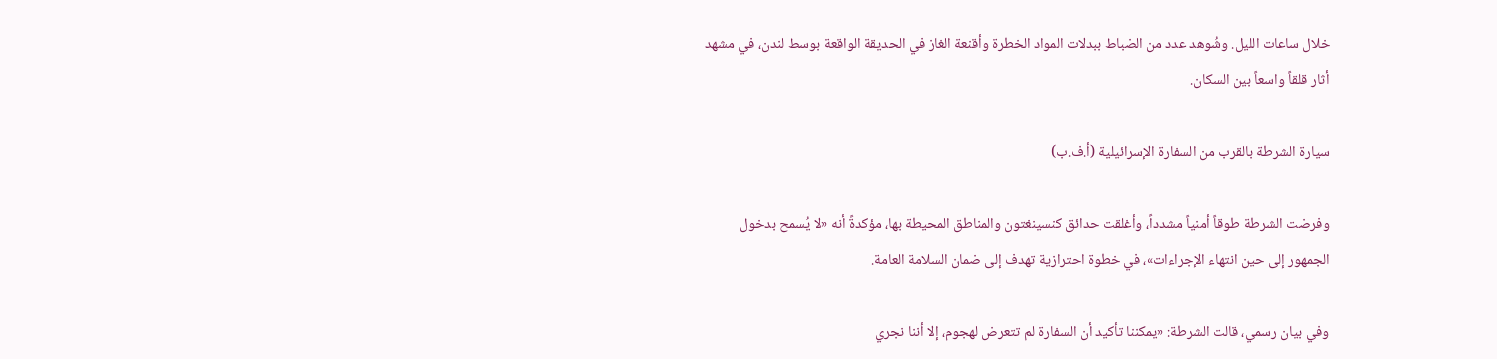خلال ساعات الليل. وشُوهد عدد من الضباط ببدلات المواد الخطرة وأقنعة الغاز في الحديقة الواقعة بوسط لندن، في مشهد أثار قلقاً واسعاً بين السكان.

سيارة الشرطة بالقرب من السفارة الإسرائيلية (أ.ف.ب)

وفرضت الشرطة طوقاً أمنياً مشدداً، وأغلقت حدائق كنسينغتون والمناطق المحيطة بها، مؤكدةً أنه «لا يُسمح بدخول الجمهور إلى حين انتهاء الإجراءات»، في خطوة احترازية تهدف إلى ضمان السلامة العامة.

وفي بيان رسمي، قالت الشرطة: «يمكننا تأكيد أن السفارة لم تتعرض لهجوم، إلا أننا نجري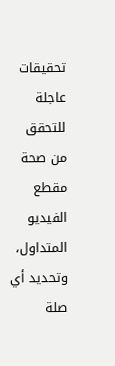تحقيقات عاجلة للتحقق من صحة مقطع الفيديو المتداول، وتحديد أي صلة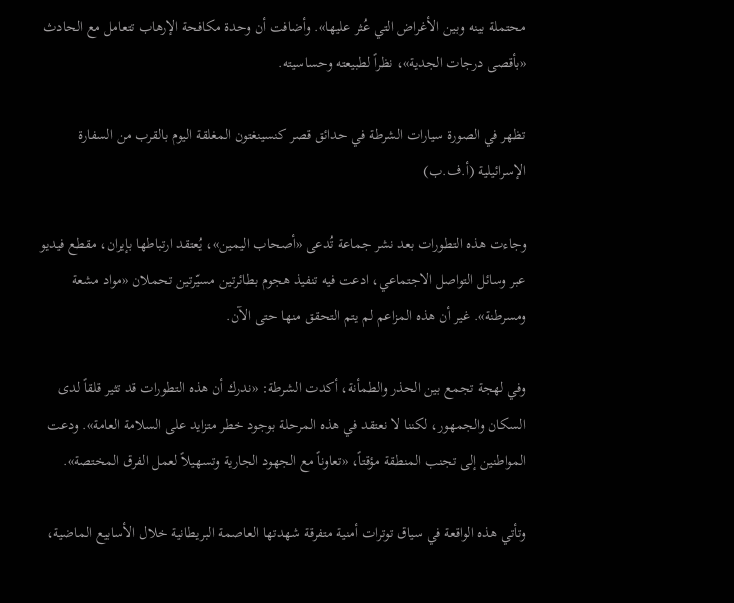محتملة بينه وبين الأغراض التي عُثر عليها». وأضافت أن وحدة مكافحة الإرهاب تتعامل مع الحادث «بأقصى درجات الجدية»، نظراً لطبيعته وحساسيته.

تظهر في الصورة سيارات الشرطة في حدائق قصر كنسينغتون المغلقة اليوم بالقرب من السفارة الإسرائيلية (أ.ف.ب)

وجاءت هذه التطورات بعد نشر جماعة تُدعى «أصحاب اليمين»، يُعتقد ارتباطها بإيران، مقطع فيديو عبر وسائل التواصل الاجتماعي، ادعت فيه تنفيذ هجوم بطائرتين مسيّرتين تحملان «مواد مشعة ومسرطنة». غير أن هذه المزاعم لم يتم التحقق منها حتى الآن.

وفي لهجة تجمع بين الحذر والطمأنة، أكدت الشرطة: «ندرك أن هذه التطورات قد تثير قلقاً لدى السكان والجمهور، لكننا لا نعتقد في هذه المرحلة بوجود خطر متزايد على السلامة العامة». ودعت المواطنين إلى تجنب المنطقة مؤقتاً، «تعاوناً مع الجهود الجارية وتسهيلاً لعمل الفرق المختصة».

وتأتي هذه الواقعة في سياق توترات أمنية متفرقة شهدتها العاصمة البريطانية خلال الأسابيع الماضية،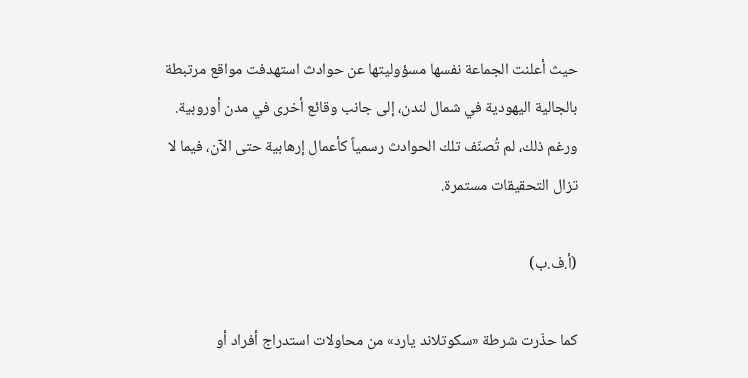حيث أعلنت الجماعة نفسها مسؤوليتها عن حوادث استهدفت مواقع مرتبطة بالجالية اليهودية في شمال لندن، إلى جانب وقائع أخرى في مدن أوروبية. ورغم ذلك، لم تُصنّف تلك الحوادث رسمياً كأعمال إرهابية حتى الآن، فيما لا تزال التحقيقات مستمرة.

(أ.ف.ب)

كما حذّرت شرطة «سكوتلاند يارد» من محاولات استدراج أفراد أو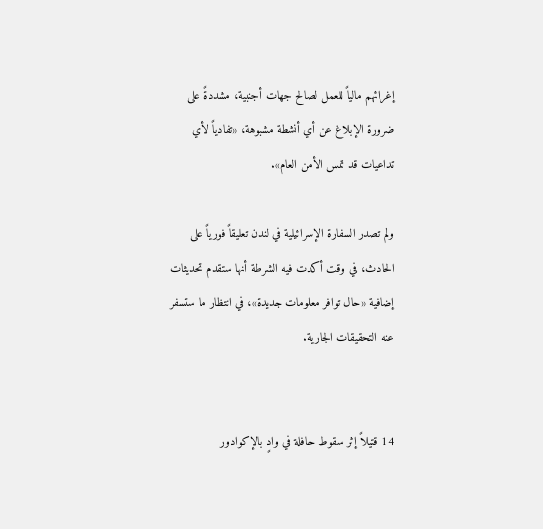إغرائهم مالياً للعمل لصالح جهات أجنبية، مشددةً على ضرورة الإبلاغ عن أي أنشطة مشبوهة، «تفادياً لأي تداعيات قد تمس الأمن العام».

ولم تصدر السفارة الإسرائيلية في لندن تعليقاً فورياً على الحادث، في وقت أكدت فيه الشرطة أنها ستقدم تحديثات إضافية «حال توافر معلومات جديدة»، في انتظار ما ستسفر عنه التحقيقات الجارية.


14 قتيلاً إثر سقوط حافلة في وادٍ بالإكوادور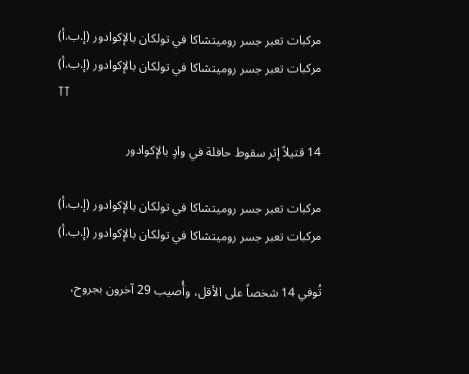مركبات تعبر جسر روميتشاكا في تولكان بالإكوادور (إ.ب.أ)
مركبات تعبر جسر روميتشاكا في تولكان بالإكوادور (إ.ب.أ)
TT

14 قتيلاً إثر سقوط حافلة في وادٍ بالإكوادور

مركبات تعبر جسر روميتشاكا في تولكان بالإكوادور (إ.ب.أ)
مركبات تعبر جسر روميتشاكا في تولكان بالإكوادور (إ.ب.أ)

تُوفي 14 شخصاً على الأقل، وأُصيب 29 آخرون بجروح،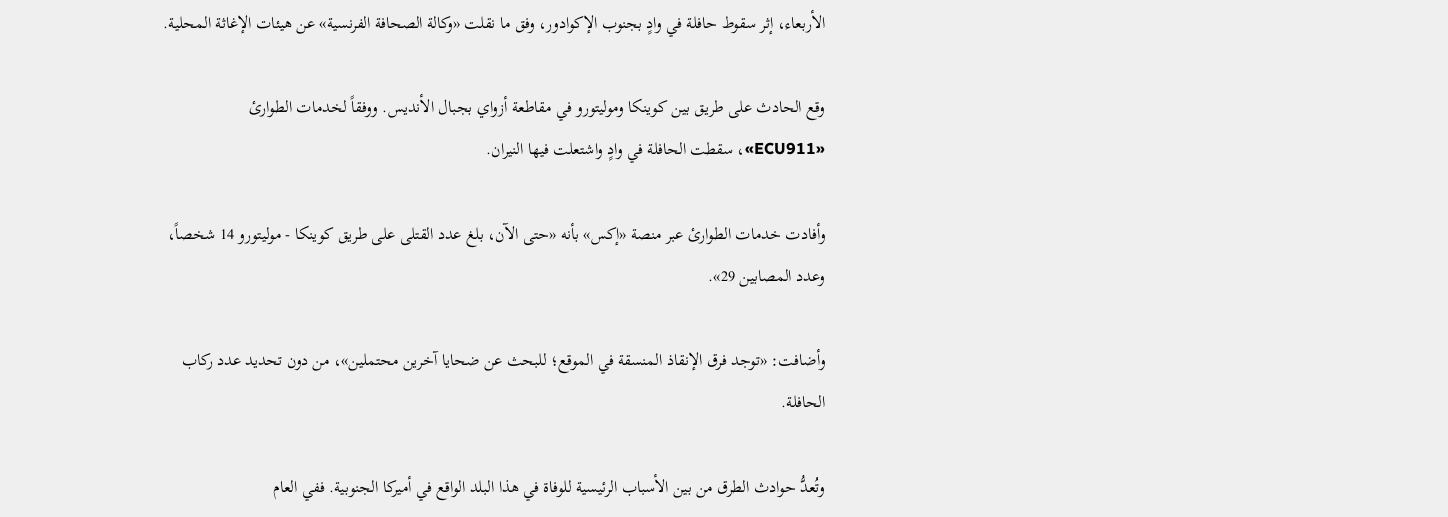الأربعاء، إثر سقوط حافلة في وادٍ بجنوب الإكوادور، وفق ما نقلت «وكالة الصحافة الفرنسية» عن هيئات الإغاثة المحلية.

وقع الحادث على طريق بين كوينكا وموليتورو في مقاطعة أزواي بجبال الأنديس. ووفقاً لخدمات الطوارئ «ECU911»، سقطت الحافلة في وادٍ واشتعلت فيها النيران.

وأفادت خدمات الطوارئ عبر منصة «إكس» بأنه «حتى الآن، بلغ عدد القتلى على طريق كوينكا - موليتورو 14 شخصاً، وعدد المصابين 29».

وأضافت: «توجد فرق الإنقاذ المنسقة في الموقع؛ للبحث عن ضحايا آخرين محتملين»، من دون تحديد عدد ركاب الحافلة.

وتُعدُّ حوادث الطرق من بين الأسباب الرئيسية للوفاة في هذا البلد الواقع في أميركا الجنوبية. ففي العام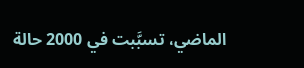الماضي، تسبَّبت في 2000 حالة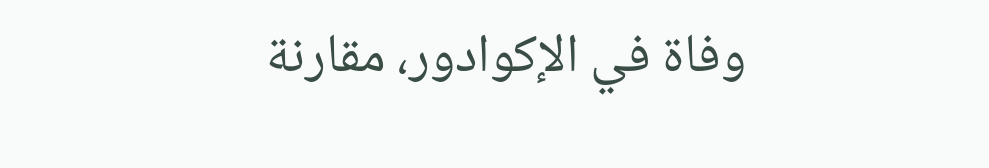وفاة في الإكوادور، مقارنة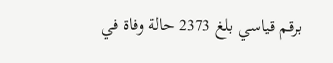برقم قياسي بلغ 2373 حالة وفاة في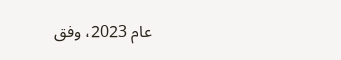عام 2023، وفق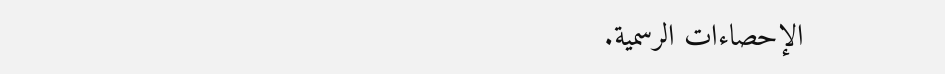الإحصاءات الرسمية.